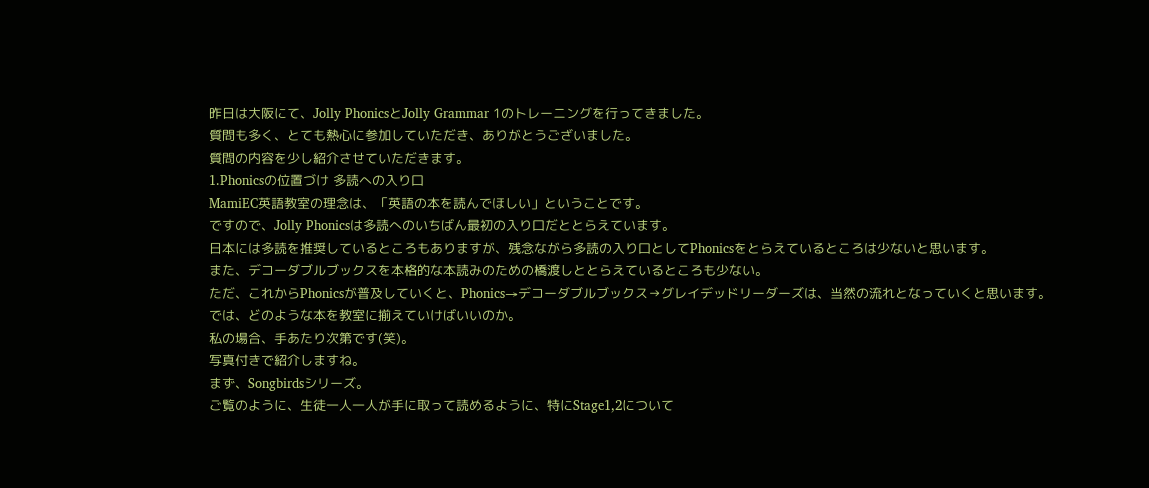昨日は大阪にて、Jolly PhonicsとJolly Grammar 1のトレーニングを行ってきました。
質問も多く、とても熱心に参加していただき、ありがとうございました。
質問の内容を少し紹介させていただきます。
1.Phonicsの位置づけ 多読への入り口
MamiEC英語教室の理念は、「英語の本を読んでほしい」ということです。
ですので、Jolly Phonicsは多読へのいちばん最初の入り口だととらえています。
日本には多読を推奨しているところもありますが、残念ながら多読の入り口としてPhonicsをとらえているところは少ないと思います。
また、デコーダブルブックスを本格的な本読みのための橋渡しととらえているところも少ない。
ただ、これからPhonicsが普及していくと、Phonics→デコーダブルブックス→グレイデッドリーダーズは、当然の流れとなっていくと思います。
では、どのような本を教室に揃えていけばいいのか。
私の場合、手あたり次第です(笑)。
写真付きで紹介しますね。
まず、Songbirdsシリーズ。
ご覧のように、生徒一人一人が手に取って読めるように、特にStage1,2について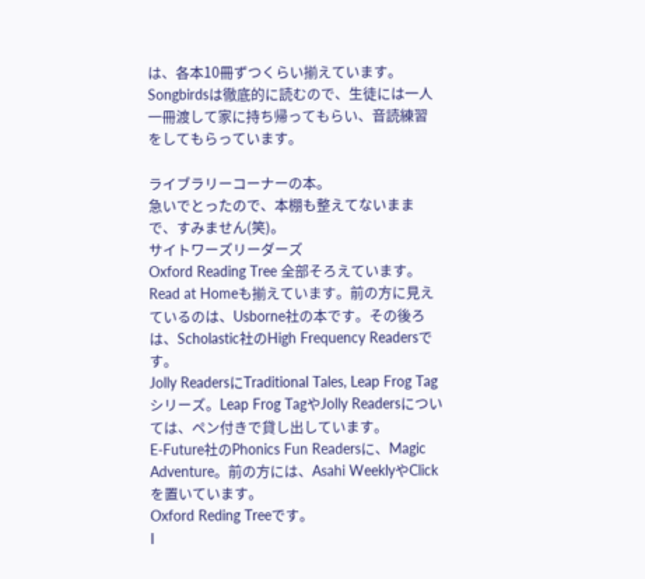は、各本10冊ずつくらい揃えています。Songbirdsは徹底的に読むので、生徒には一人一冊渡して家に持ち帰ってもらい、音読練習をしてもらっています。

ライブラリーコーナーの本。
急いでとったので、本棚も整えてないままで、すみません(笑)。
サイトワーズリーダーズ
Oxford Reading Tree 全部そろえています。Read at Homeも揃えています。前の方に見えているのは、Usborne社の本です。その後ろは、Scholastic社のHigh Frequency Readersです。
Jolly ReadersにTraditional Tales, Leap Frog Tagシリーズ。Leap Frog TagやJolly Readersについては、ペン付きで貸し出しています。
E-Future社のPhonics Fun Readersに、Magic Adventure。前の方には、Asahi WeeklyやClickを置いています。
Oxford Reding Treeです。
I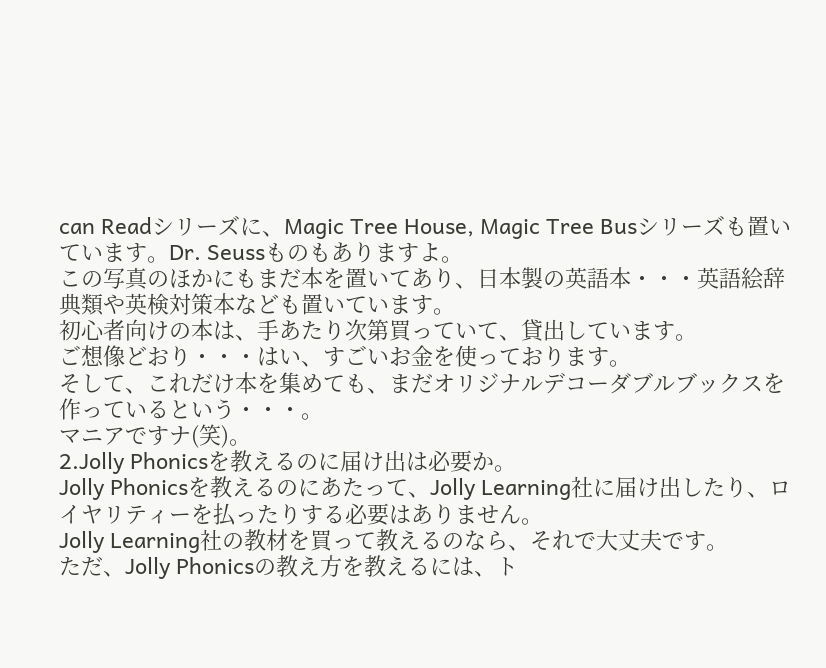can Readシリーズに、Magic Tree House, Magic Tree Busシリーズも置いています。Dr. Seussものもありますよ。
この写真のほかにもまだ本を置いてあり、日本製の英語本・・・英語絵辞典類や英検対策本なども置いています。
初心者向けの本は、手あたり次第買っていて、貸出しています。
ご想像どおり・・・はい、すごいお金を使っております。
そして、これだけ本を集めても、まだオリジナルデコーダブルブックスを作っているという・・・。
マニアですナ(笑)。
2.Jolly Phonicsを教えるのに届け出は必要か。
Jolly Phonicsを教えるのにあたって、Jolly Learning社に届け出したり、ロイヤリティーを払ったりする必要はありません。
Jolly Learning社の教材を買って教えるのなら、それで大丈夫です。
ただ、Jolly Phonicsの教え方を教えるには、ト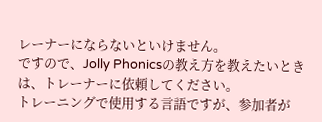レーナーにならないといけません。
ですので、Jolly Phonicsの教え方を教えたいときは、トレーナーに依頼してください。
トレーニングで使用する言語ですが、参加者が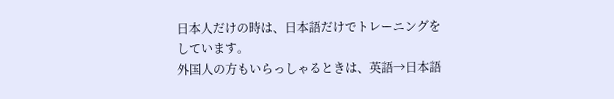日本人だけの時は、日本語だけでトレーニングをしています。
外国人の方もいらっしゃるときは、英語→日本語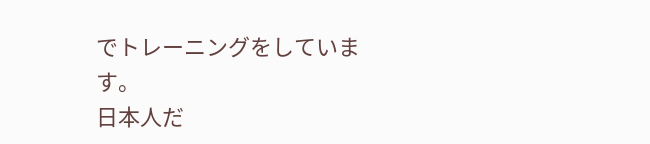でトレーニングをしています。
日本人だ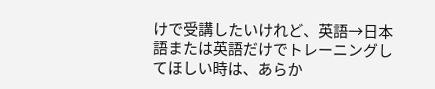けで受講したいけれど、英語→日本語または英語だけでトレーニングしてほしい時は、あらか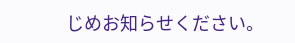じめお知らせください。